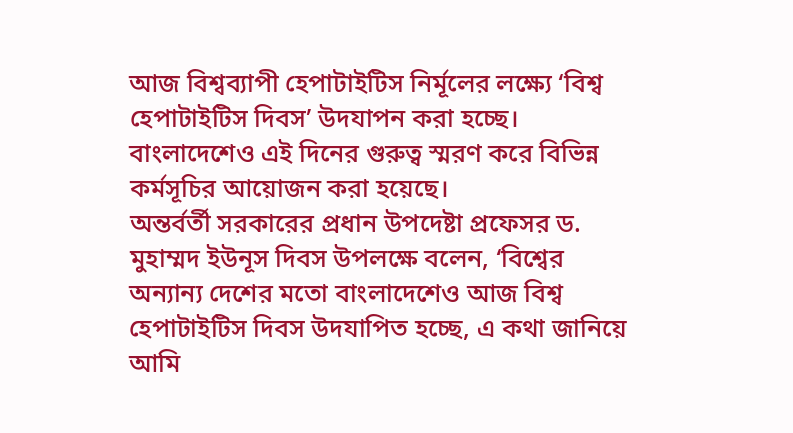আজ বিশ্বব্যাপী হেপাটাইটিস নির্মূলের লক্ষ্যে ‘বিশ্ব হেপাটাইটিস দিবস’ উদযাপন করা হচ্ছে। বাংলাদেশেও এই দিনের গুরুত্ব স্মরণ করে বিভিন্ন কর্মসূচির আয়োজন করা হয়েছে।
অন্তর্বর্তী সরকারের প্রধান উপদেষ্টা প্রফেসর ড. মুহাম্মদ ইউনূস দিবস উপলক্ষে বলেন, ‘বিশ্বের অন্যান্য দেশের মতো বাংলাদেশেও আজ বিশ্ব হেপাটাইটিস দিবস উদযাপিত হচ্ছে, এ কথা জানিয়ে আমি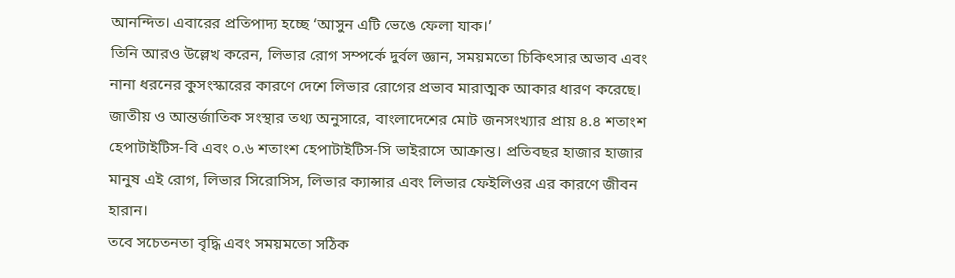আনন্দিত। এবারের প্রতিপাদ্য হচ্ছে ‘আসুন এটি ভেঙে ফেলা যাক।’
তিনি আরও উল্লেখ করেন, লিভার রোগ সম্পর্কে দুর্বল জ্ঞান, সময়মতো চিকিৎসার অভাব এবং নানা ধরনের কুসংস্কারের কারণে দেশে লিভার রোগের প্রভাব মারাত্মক আকার ধারণ করেছে।
জাতীয় ও আন্তর্জাতিক সংস্থার তথ্য অনুসারে, বাংলাদেশের মোট জনসংখ্যার প্রায় ৪.৪ শতাংশ হেপাটাইটিস-বি এবং ০.৬ শতাংশ হেপাটাইটিস-সি ভাইরাসে আক্রান্ত। প্রতিবছর হাজার হাজার মানুষ এই রোগ, লিভার সিরোসিস, লিভার ক্যান্সার এবং লিভার ফেইলিওর এর কারণে জীবন হারান।
তবে সচেতনতা বৃদ্ধি এবং সময়মতো সঠিক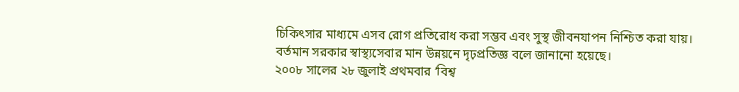চিকিৎসার মাধ্যমে এসব রোগ প্রতিরোধ করা সম্ভব এবং সুস্থ জীবনযাপন নিশ্চিত করা যায়। বর্তমান সরকার স্বাস্থ্যসেবার মান উন্নয়নে দৃঢ়প্রতিজ্ঞ বলে জানানো হয়েছে।
২০০৮ সালের ২৮ জুলাই প্রথমবার ‘বিশ্ব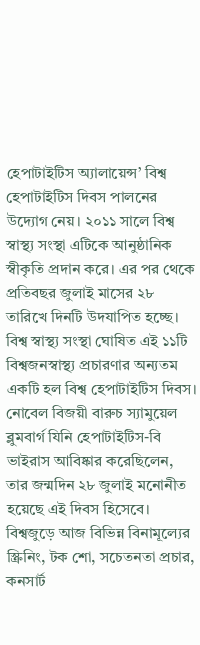হেপাটাইটিস অ্যালায়েন্স’ বিশ্ব হেপাটাইটিস দিবস পালনের উদ্যোগ নেয়। ২০১১ সালে বিশ্ব স্বাস্থ্য সংস্থা এটিকে আনুষ্ঠানিক স্বীকৃতি প্রদান করে। এর পর থেকে প্রতিবছর জুলাই মাসের ২৮ তারিখে দিনটি উদযাপিত হচ্ছে।
বিশ্ব স্বাস্থ্য সংস্থা ঘোষিত এই ১১টি বিশ্বজনস্বাস্থ্য প্রচারণার অন্যতম একটি হল বিশ্ব হেপাটাইটিস দিবস। নোবেল বিজয়ী বারুচ স্যামুয়েল ব্লুমবার্গ যিনি হেপাটাইটিস-বি ভাইরাস আবিষ্কার করেছিলেন, তার জন্মদিন ২৮ জুলাই মনোনীত হয়েছে এই দিবস হিসেবে।
বিশ্বজুড়ে আজ বিভিন্ন বিনামূল্যের স্ক্রিনিং, টক শো, সচেতনতা প্রচার, কনসার্ট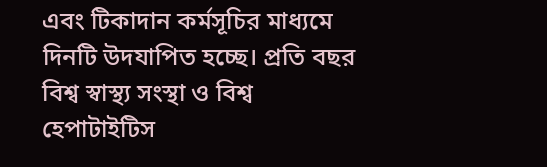এবং টিকাদান কর্মসূচির মাধ্যমে দিনটি উদযাপিত হচ্ছে। প্রতি বছর বিশ্ব স্বাস্থ্য সংস্থা ও বিশ্ব হেপাটাইটিস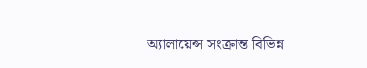অ্যালায়েন্স সংক্রান্ত বিভিন্ন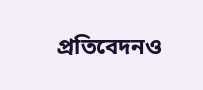প্রতিবেদনও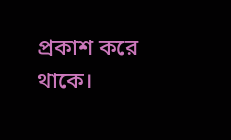প্রকাশ করে থাকে।